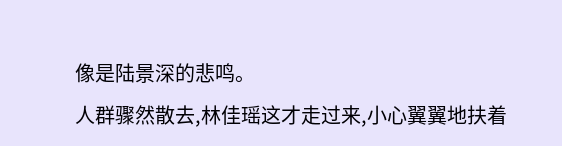像是陆景深的悲鸣。
人群骤然散去,林佳瑶这才走过来,小心翼翼地扶着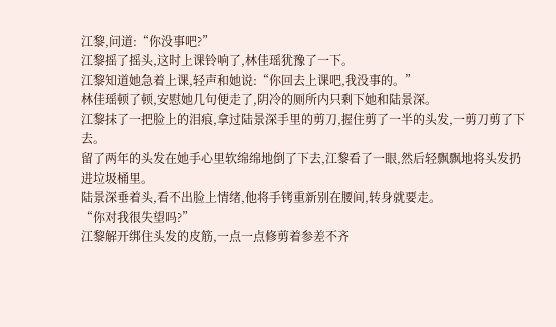江黎,问道:“你没事吧?”
江黎摇了摇头,这时上课铃响了,林佳瑶犹豫了一下。
江黎知道她急着上课,轻声和她说:“你回去上课吧,我没事的。”
林佳瑶顿了顿,安慰她几句便走了,阴冷的厕所内只剩下她和陆景深。
江黎抹了一把脸上的泪痕,拿过陆景深手里的剪刀,握住剪了一半的头发,一剪刀剪了下去。
留了两年的头发在她手心里软绵绵地倒了下去,江黎看了一眼,然后轻飘飘地将头发扔进垃圾桶里。
陆景深垂着头,看不出脸上情绪,他将手铐重新别在腰间,转身就要走。
“你对我很失望吗?”
江黎解开绑住头发的皮筋,一点一点修剪着参差不齐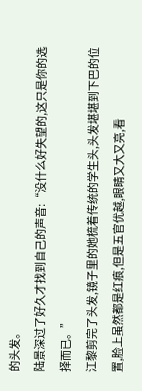的头发。
陆景深过了好久才找到自己的声音:“没什么好失望的,这只是你的选择而已。”
江黎剪完了头发,镜子里的她梳着传统的学生头,头发堪堪到下巴的位置,脸上虽然都是红痕,但是五官优越,眼睛又大又亮,看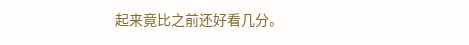起来竟比之前还好看几分。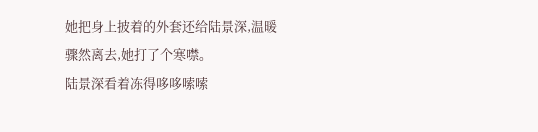她把身上披着的外套还给陆景深,温暖骤然离去,她打了个寒噤。
陆景深看着冻得哆哆嗦嗦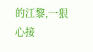的江黎,一狠心接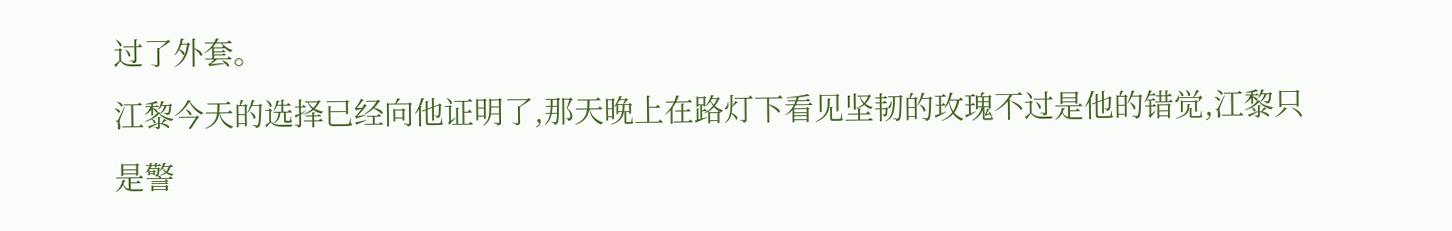过了外套。
江黎今天的选择已经向他证明了,那天晚上在路灯下看见坚韧的玫瑰不过是他的错觉,江黎只是警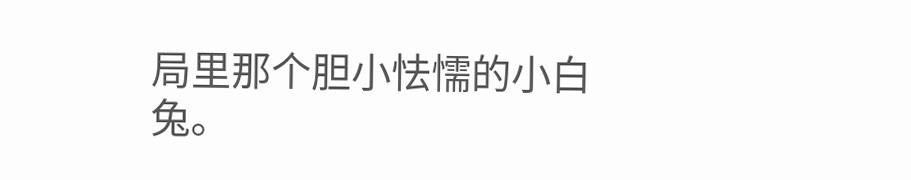局里那个胆小怯懦的小白兔。